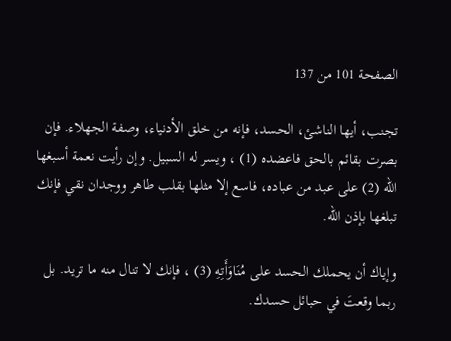الصفحة 101 من 137

تجنب، أيها الناشئ، الحسد، فإنه من خلق الأدنياء، وصفة الجهلاء. فإن بصرت بقائم بالحق فاعضده (1) ، ويسر له السبيل. وإن رأيت نعمة أسبغها الله (2) على عبد من عباده، فاسع إلا مثلها بقلب طاهر ووجدان نقي فإنك تبلغها بإذن الله.

وإياك أن يحملك الحسد على مُنَاوَأَتِهِ (3) ، فإنك لا تنال منه ما تريد. بل ربما وقعتَ في حبائل حسدك.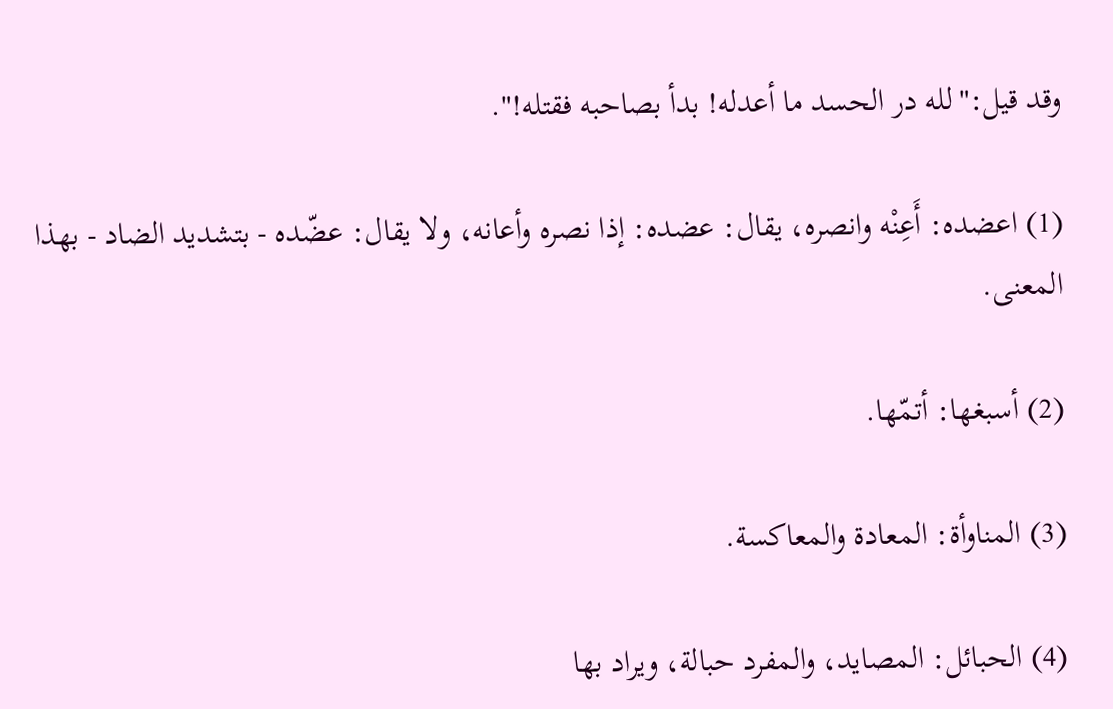وقد قيل:"لله در الحسد ما أعدله! بدأ بصاحبه فقتله!".

(1) اعضده: أَعِنْه وانصره، يقال: عضده: إذا نصره وأعانه، ولا يقال: عضّده - بتشديد الضاد - بهذا المعنى.

(2) أسبغها: أتمّها.

(3) المناوأة: المعادة والمعاكسة.

(4) الحبائل: المصايد، والمفرد حبالة، ويراد بها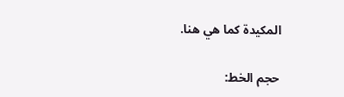المكيدة كما هي هنا.

حجم الخط: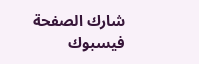شارك الصفحة
فيسبوك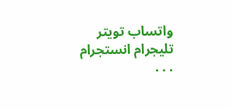واتساب تويتر تليجرام انستجرام
. . .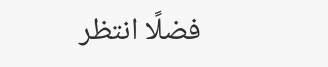فضلًا انتظر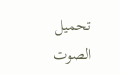تحميل الصوت